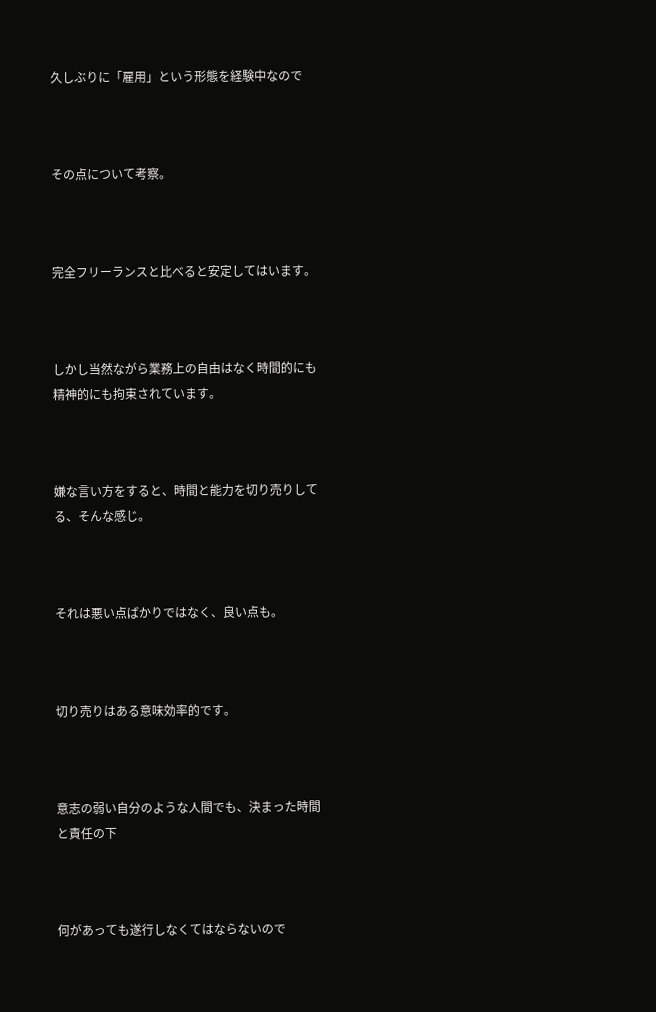久しぶりに「雇用」という形態を経験中なので



その点について考察。



完全フリーランスと比べると安定してはいます。



しかし当然ながら業務上の自由はなく時間的にも精神的にも拘束されています。



嫌な言い方をすると、時間と能力を切り売りしてる、そんな感じ。



それは悪い点ばかりではなく、良い点も。



切り売りはある意味効率的です。



意志の弱い自分のような人間でも、決まった時間と責任の下



何があっても遂行しなくてはならないので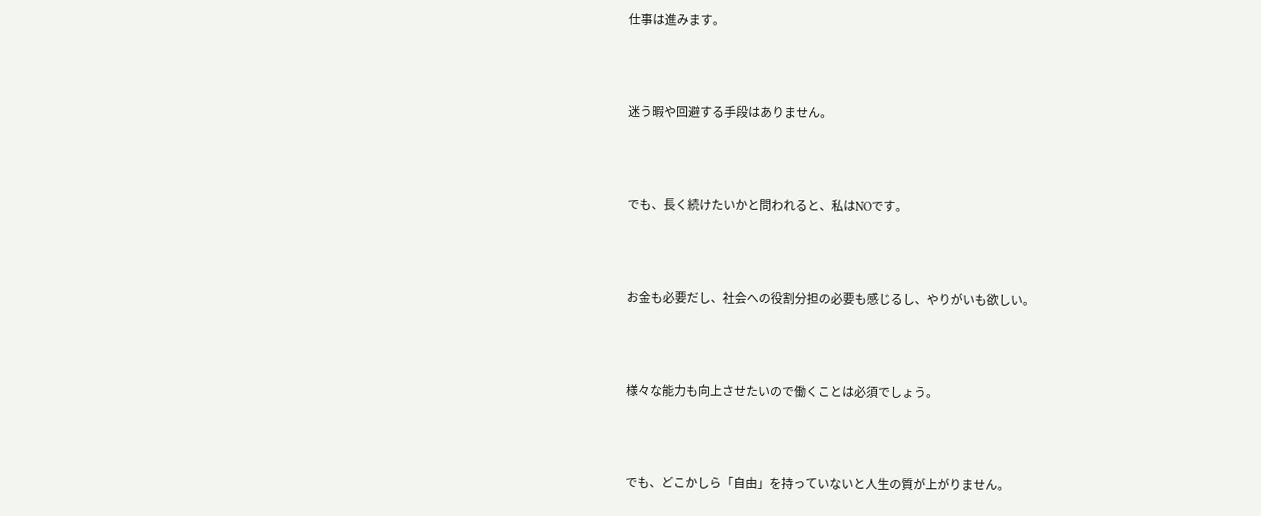仕事は進みます。



迷う暇や回避する手段はありません。



でも、長く続けたいかと問われると、私はNOです。



お金も必要だし、社会への役割分担の必要も感じるし、やりがいも欲しい。



様々な能力も向上させたいので働くことは必須でしょう。



でも、どこかしら「自由」を持っていないと人生の質が上がりません。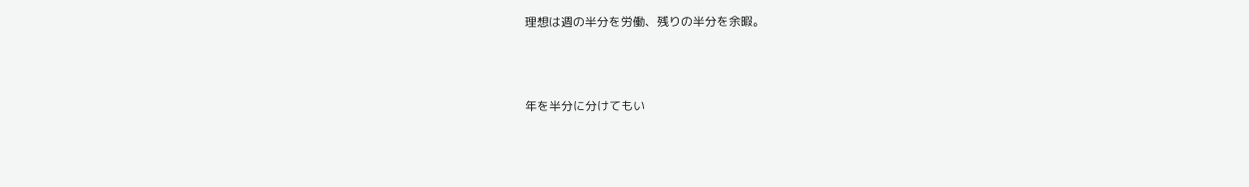理想は週の半分を労働、残りの半分を余暇。



年を半分に分けてもい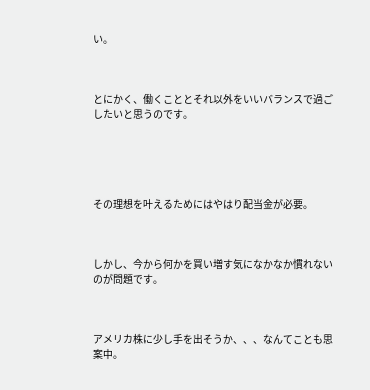い。



とにかく、働くこととそれ以外をいいバランスで過ごしたいと思うのです。





その理想を叶えるためにはやはり配当金が必要。



しかし、今から何かを買い増す気になかなか慣れないのが問題です。



アメリカ株に少し手を出そうか、、、なんてことも思案中。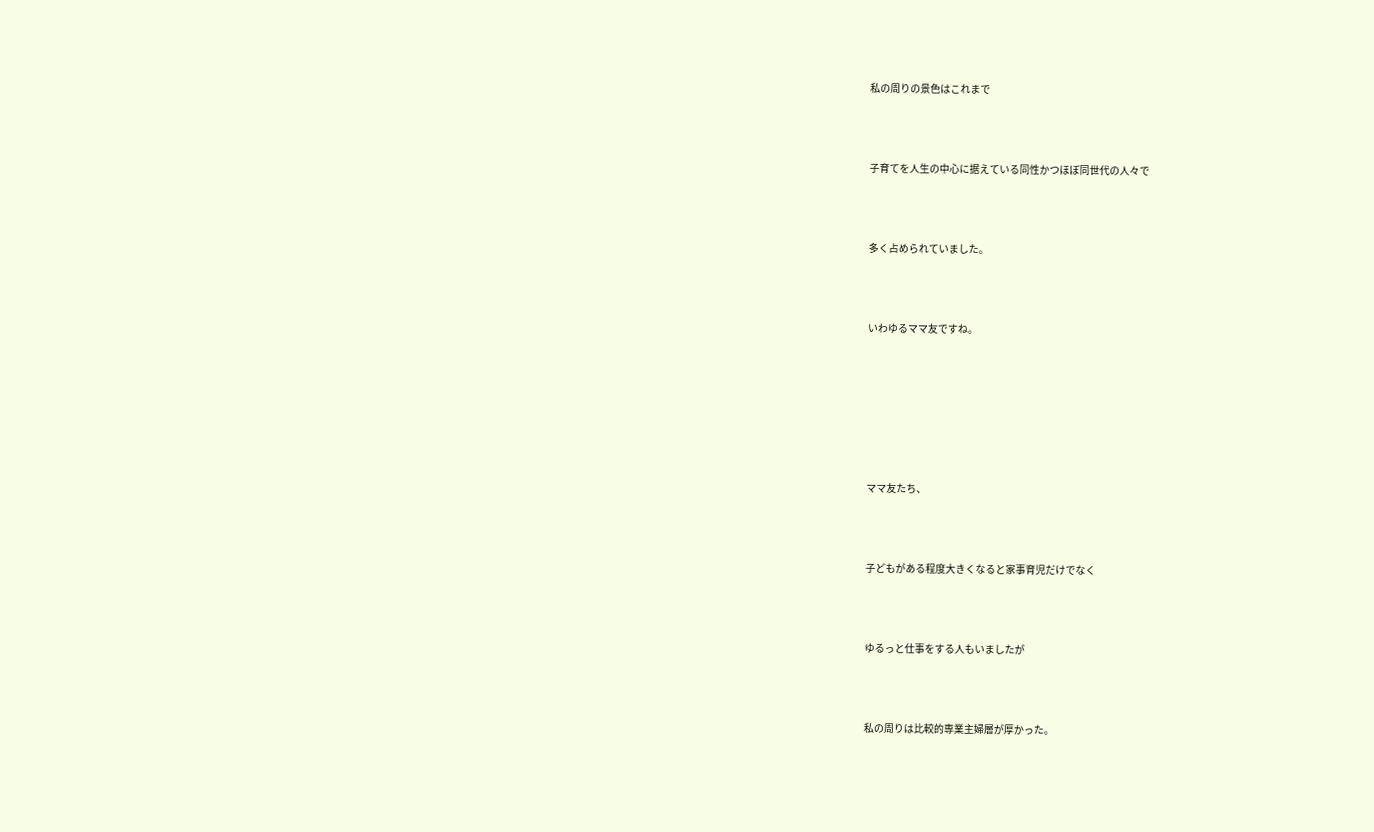私の周りの景色はこれまで



子育てを人生の中心に据えている同性かつほぼ同世代の人々で



多く占められていました。



いわゆるママ友ですね。







ママ友たち、



子どもがある程度大きくなると家事育児だけでなく



ゆるっと仕事をする人もいましたが



私の周りは比較的専業主婦層が厚かった。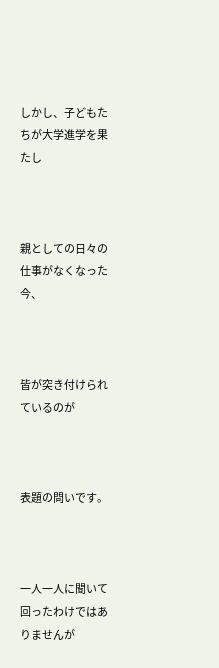しかし、子どもたちが大学進学を果たし



親としての日々の仕事がなくなった今、



皆が突き付けられているのが



表題の問いです。



一人一人に聞いて回ったわけではありませんが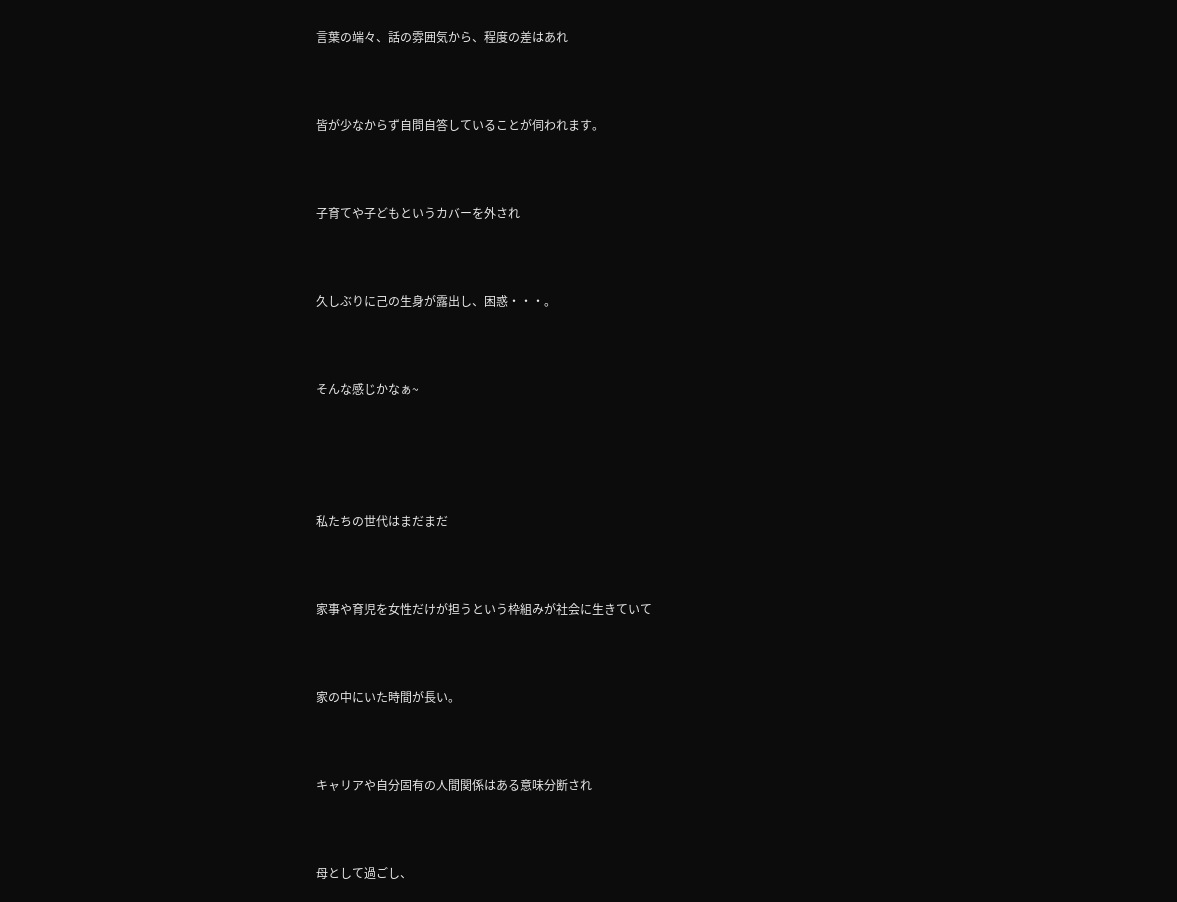言葉の端々、話の雰囲気から、程度の差はあれ



皆が少なからず自問自答していることが伺われます。



子育てや子どもというカバーを外され



久しぶりに己の生身が露出し、困惑・・・。



そんな感じかなぁ~





私たちの世代はまだまだ



家事や育児を女性だけが担うという枠組みが社会に生きていて



家の中にいた時間が長い。



キャリアや自分固有の人間関係はある意味分断され



母として過ごし、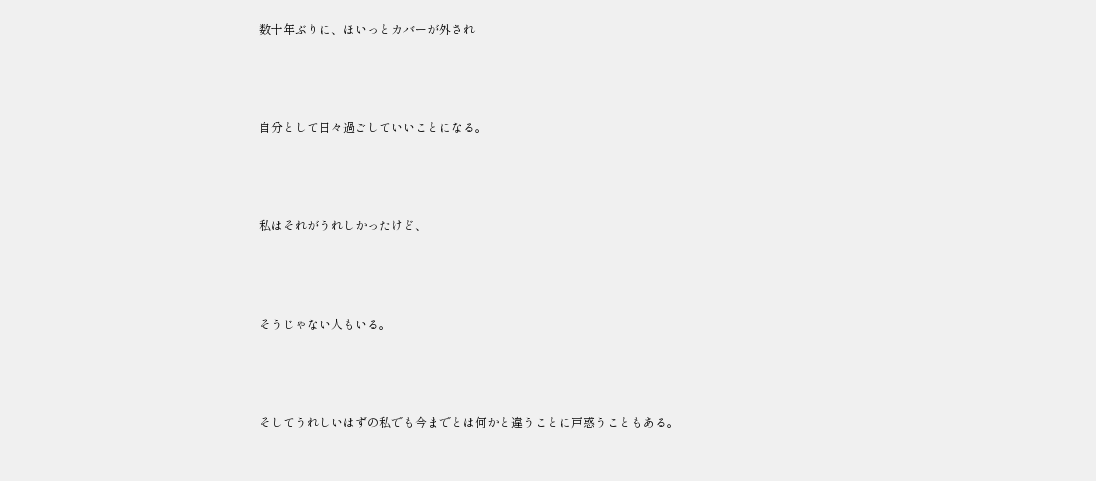数十年ぶりに、ほいっとカバーが外され



自分として日々過ごしていいことになる。



私はそれがうれしかったけど、



そうじゃない人もいる。



そしてうれしいはずの私でも今までとは何かと違うことに戸惑うこともある。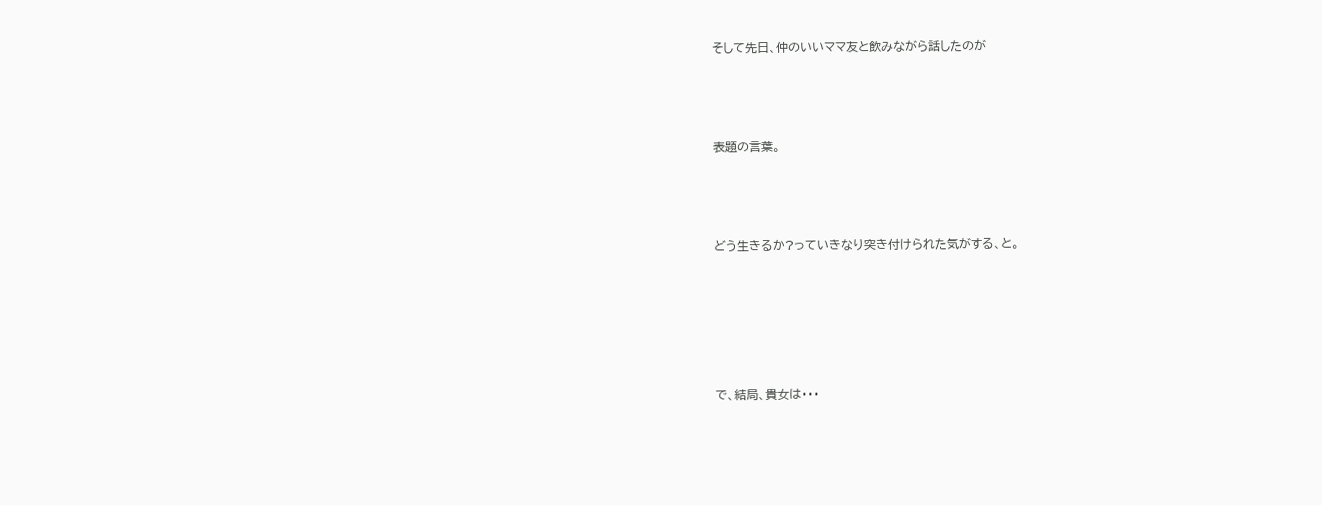そして先日、仲のいいママ友と飲みながら話したのが



表題の言葉。



どう生きるか?っていきなり突き付けられた気がする、と。





で、結局、貴女は・・・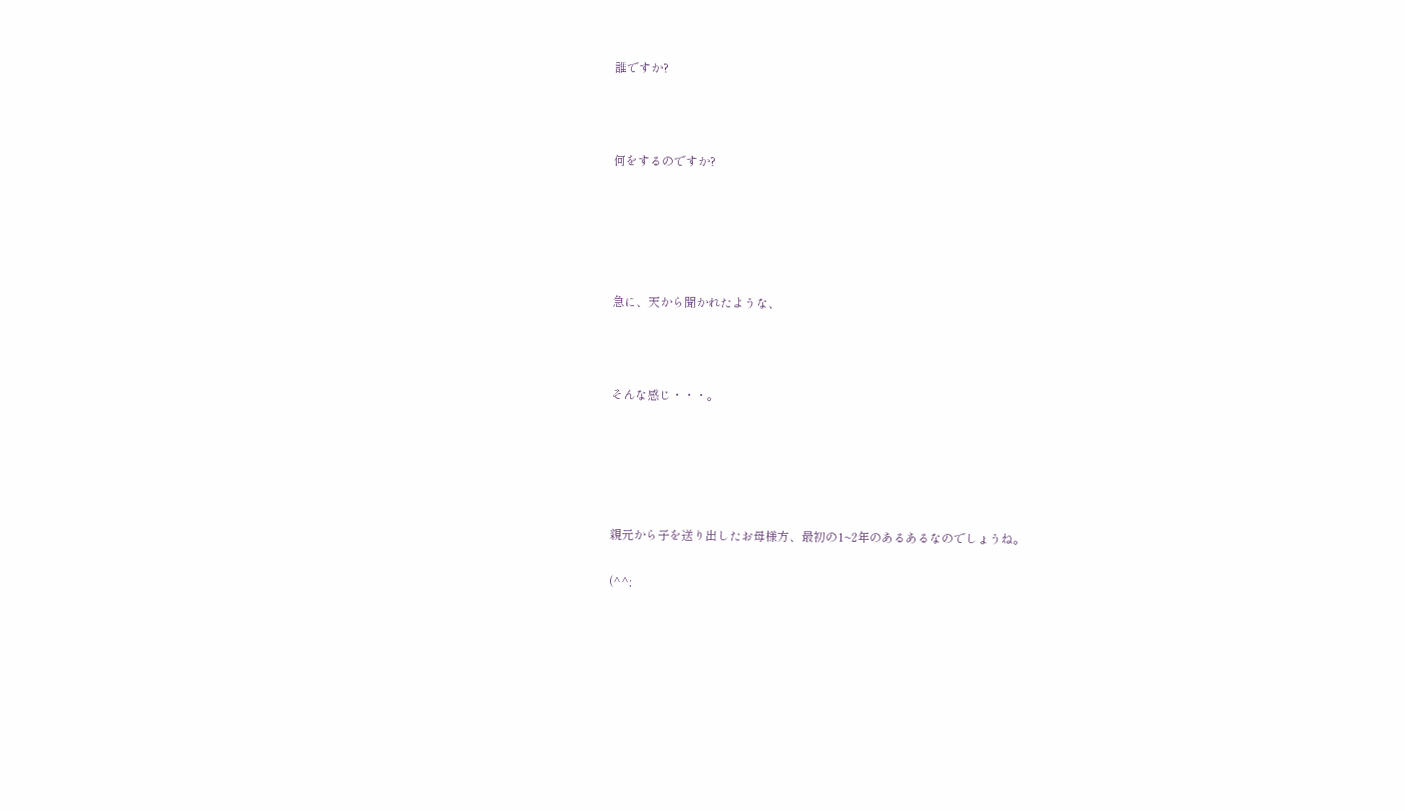誰ですか?



何をするのですか?





急に、天から聞かれたような、



そんな感じ・・・。





親元から子を送り出したお母様方、最初の1~2年のあるあるなのでしょうね。

(^^;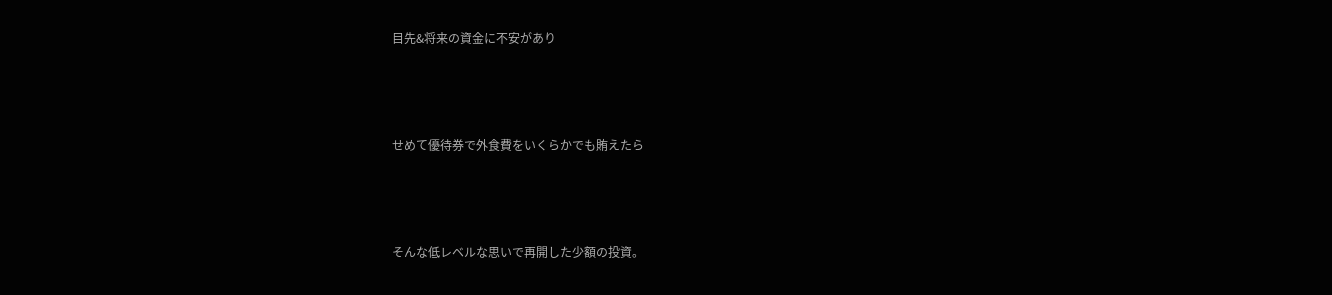目先&将来の資金に不安があり



せめて優待券で外食費をいくらかでも賄えたら



そんな低レベルな思いで再開した少額の投資。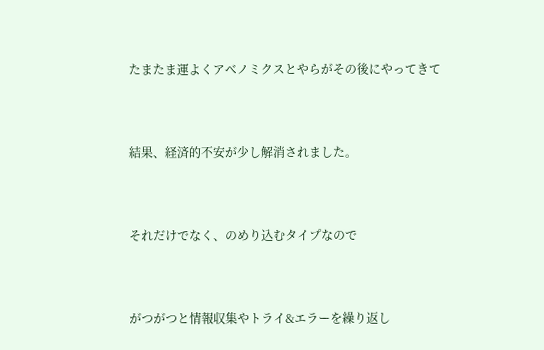たまたま運よくアベノミクスとやらがその後にやってきて



結果、経済的不安が少し解消されました。



それだけでなく、のめり込むタイプなので



がつがつと情報収集やトライ&エラーを繰り返し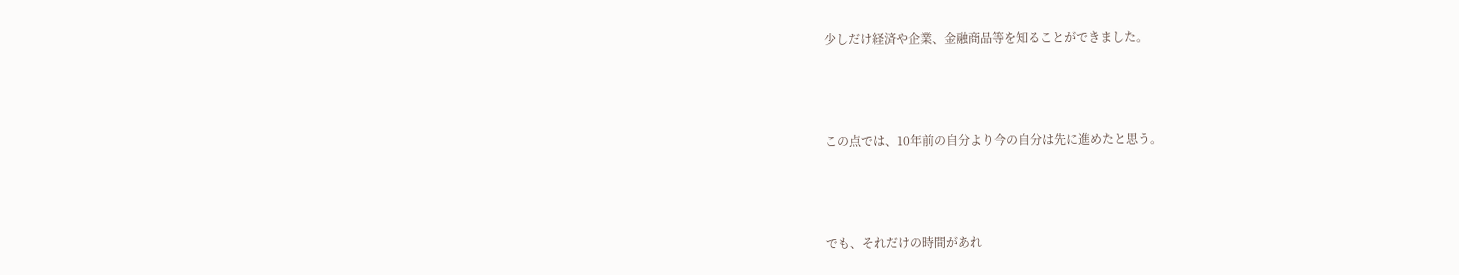少しだけ経済や企業、金融商品等を知ることができました。



この点では、10年前の自分より今の自分は先に進めたと思う。



でも、それだけの時間があれ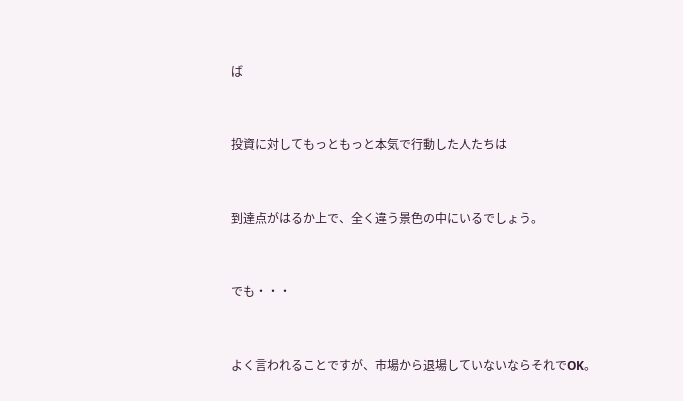ば



投資に対してもっともっと本気で行動した人たちは



到達点がはるか上で、全く違う景色の中にいるでしょう。



でも・・・



よく言われることですが、市場から退場していないならそれでOK。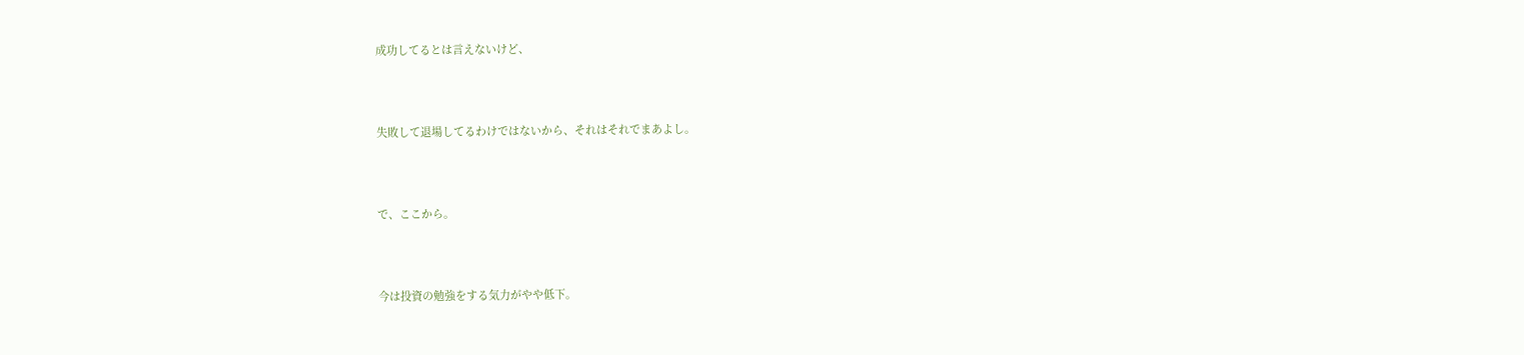成功してるとは言えないけど、



失敗して退場してるわけではないから、それはそれでまあよし。



で、ここから。



今は投資の勉強をする気力がやや低下。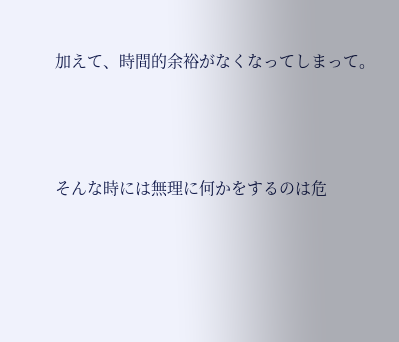加えて、時間的余裕がなくなってしまって。



そんな時には無理に何かをするのは危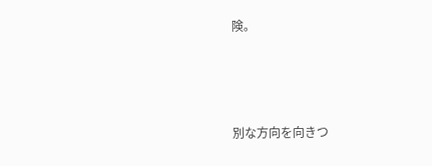険。



別な方向を向きつ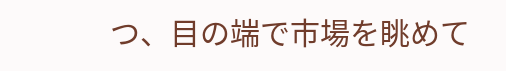つ、目の端で市場を眺めて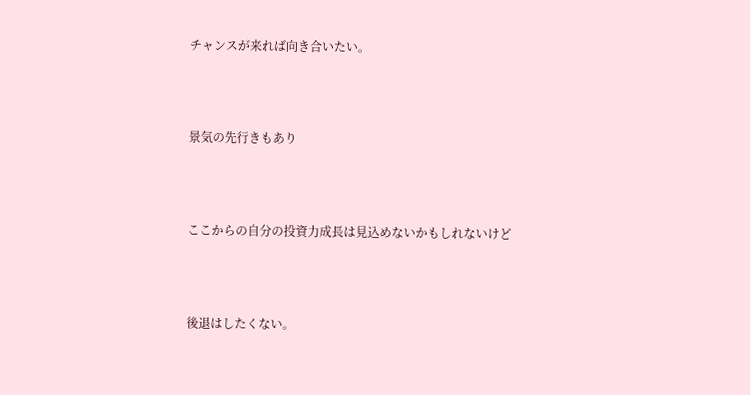チャンスが来れば向き合いたい。



景気の先行きもあり



ここからの自分の投資力成長は見込めないかもしれないけど



後退はしたくない。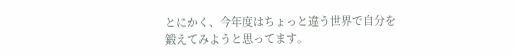とにかく、今年度はちょっと違う世界で自分を鍛えてみようと思ってます。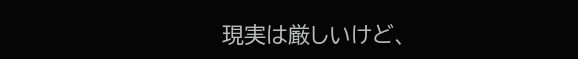現実は厳しいけど、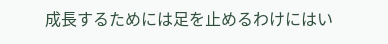成長するためには足を止めるわけにはい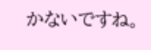かないですね。